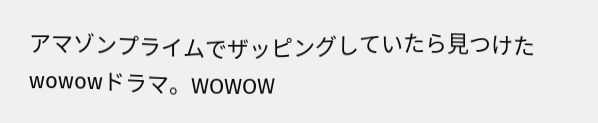アマゾンプライムでザッピングしていたら見つけたwowowドラマ。WOWOW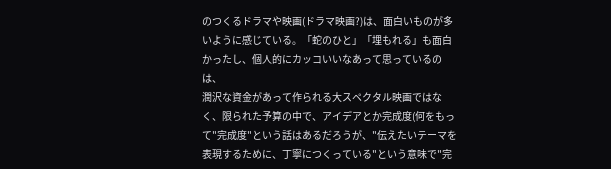のつくるドラマや映画(ドラマ映画?)は、面白いものが多いように感じている。「蛇のひと」「埋もれる」も面白かったし、個人的にカッコいいなあって思っているのは、
潤沢な資金があって作られる大スペクタル映画ではなく、限られた予算の中で、アイデアとか完成度(何をもって"完成度"という話はあるだろうが、"伝えたいテーマを表現するために、丁寧につくっている"という意味で"完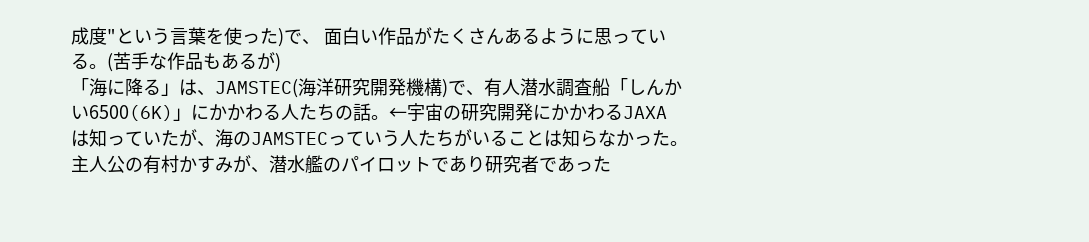成度"という言葉を使った)で、 面白い作品がたくさんあるように思っている。(苦手な作品もあるが)
「海に降る」は、JAMSTEC(海洋研究開発機構)で、有人潜水調査船「しんかい6500(6K)」にかかわる人たちの話。←宇宙の研究開発にかかわるJAXAは知っていたが、海のJAMSTECっていう人たちがいることは知らなかった。主人公の有村かすみが、潜水艦のパイロットであり研究者であった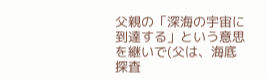父親の「深海の宇宙に到達する」という意思を継いで(父は、海底探査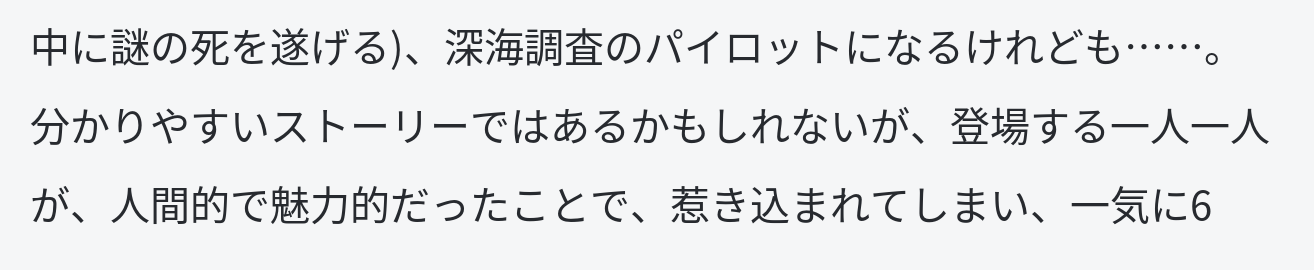中に謎の死を遂げる)、深海調査のパイロットになるけれども……。
分かりやすいストーリーではあるかもしれないが、登場する一人一人が、人間的で魅力的だったことで、惹き込まれてしまい、一気に6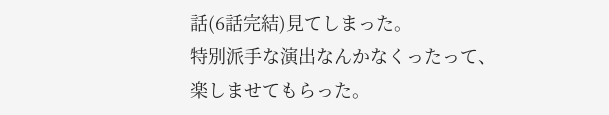話(6話完結)見てしまった。
特別派手な演出なんかなくったって、
楽しませてもらった。